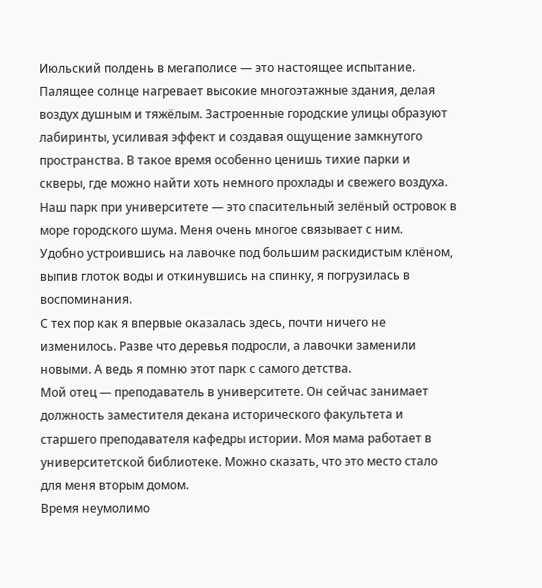Июльский полдень в мегаполисе — это настоящее испытание. Палящее солнце нагревает высокие многоэтажные здания, делая воздух душным и тяжёлым. Застроенные городские улицы образуют лабиринты, усиливая эффект и создавая ощущение замкнутого пространства. В такое время особенно ценишь тихие парки и скверы, где можно найти хоть немного прохлады и свежего воздуха.
Наш парк при университете — это спасительный зелёный островок в море городского шума. Меня очень многое связывает с ним.
Удобно устроившись на лавочке под большим раскидистым клёном, выпив глоток воды и откинувшись на спинку, я погрузилась в воспоминания.
С тех пор как я впервые оказалась здесь, почти ничего не изменилось. Разве что деревья подросли, а лавочки заменили новыми. А ведь я помню этот парк с самого детства.
Мой отец — преподаватель в университете. Он сейчас занимает должность заместителя декана исторического факультета и старшего преподавателя кафедры истории. Моя мама работает в университетской библиотеке. Можно сказать, что это место стало для меня вторым домом.
Время неумолимо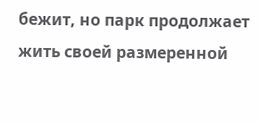бежит, но парк продолжает жить своей размеренной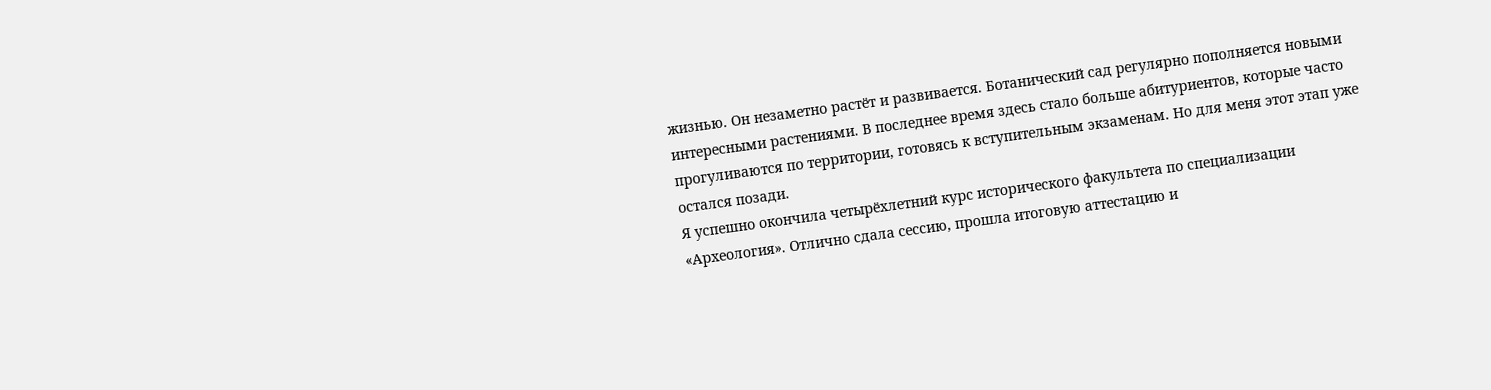жизнью. Он незаметно растёт и развивается. Ботанический сад регулярно пополняется новыми интересными растениями. В последнее время здесь стало больше абитуриентов, которые часто прогуливаются по территории, готовясь к вступительным экзаменам. Но для меня этот этап уже остался позади.
Я успешно окончила четырёхлетний курс исторического факультета по специализации «Археология». Отлично сдала сессию, прошла итоговую аттестацию и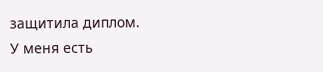защитила диплом.
У меня есть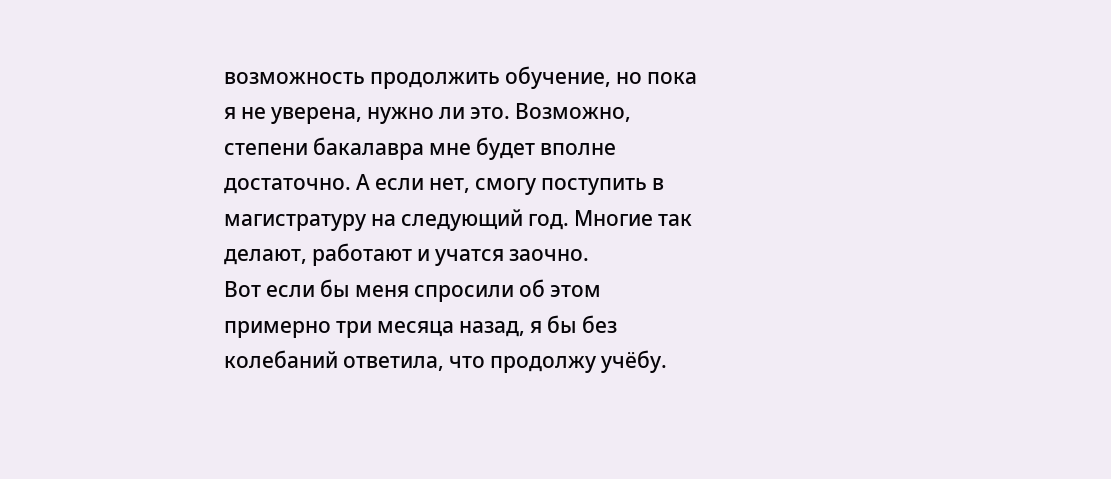возможность продолжить обучение, но пока я не уверена, нужно ли это. Возможно, степени бакалавра мне будет вполне достаточно. А если нет, смогу поступить в магистратуру на следующий год. Многие так делают, работают и учатся заочно.
Вот если бы меня спросили об этом примерно три месяца назад, я бы без колебаний ответила, что продолжу учёбу.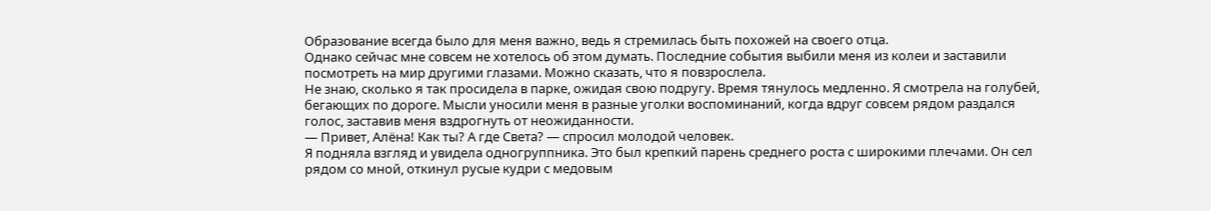Образование всегда было для меня важно, ведь я стремилась быть похожей на своего отца.
Однако сейчас мне совсем не хотелось об этом думать. Последние события выбили меня из колеи и заставили посмотреть на мир другими глазами. Можно сказать, что я повзрослела.
Не знаю, сколько я так просидела в парке, ожидая свою подругу. Время тянулось медленно. Я смотрела на голубей, бегающих по дороге. Мысли уносили меня в разные уголки воспоминаний, когда вдруг совсем рядом раздался голос, заставив меня вздрогнуть от неожиданности.
— Привет, Алёна! Как ты? А где Света? — спросил молодой человек.
Я подняла взгляд и увидела одногруппника. Это был крепкий парень среднего роста с широкими плечами. Он сел рядом со мной, откинул русые кудри с медовым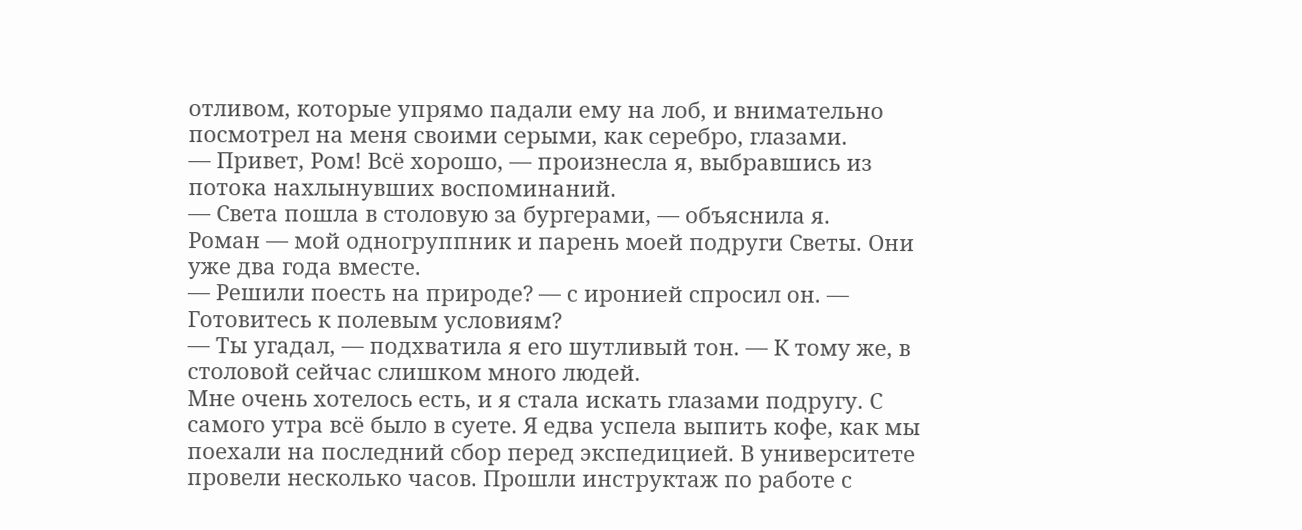отливом, которые упрямо падали ему на лоб, и внимательно посмотрел на меня своими серыми, как серебро, глазами.
— Привет, Ром! Всё хорошо, — произнесла я, выбравшись из потока нахлынувших воспоминаний.
— Света пошла в столовую за бургерами, — объяснила я.
Роман — мой одногруппник и парень моей подруги Светы. Они уже два года вместе.
— Решили поесть на природе? — с иронией спросил он. — Готовитесь к полевым условиям?
— Ты угадал, — подхватила я его шутливый тон. — К тому же, в столовой сейчас слишком много людей.
Мне очень хотелось есть, и я стала искать глазами подругу. С самого утра всё было в суете. Я едва успела выпить кофе, как мы поехали на последний сбор перед экспедицией. В университете провели несколько часов. Прошли инструктаж по работе с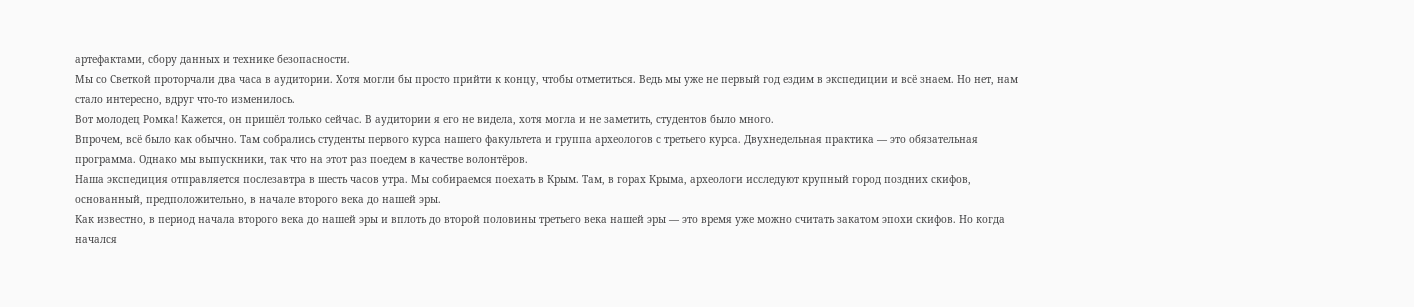артефактами, сбору данных и технике безопасности.
Мы со Светкой проторчали два часа в аудитории. Хотя могли бы просто прийти к концу, чтобы отметиться. Ведь мы уже не первый год ездим в экспедиции и всё знаем. Но нет, нам стало интересно, вдруг что-то изменилось.
Вот молодец Ромка! Кажется, он пришёл только сейчас. В аудитории я его не видела, хотя могла и не заметить, студентов было много.
Впрочем, всё было как обычно. Там собрались студенты первого курса нашего факультета и группа археологов с третьего курса. Двухнедельная практика — это обязательная программа. Однако мы выпускники, так что на этот раз поедем в качестве волонтёров.
Наша экспедиция отправляется послезавтра в шесть часов утра. Мы собираемся поехать в Крым. Там, в горах Крыма, археологи исследуют крупный город поздних скифов, основанный, предположительно, в начале второго века до нашей эры.
Как известно, в период начала второго века до нашей эры и вплоть до второй половины третьего века нашей эры — это время уже можно считать закатом эпохи скифов. Но когда начался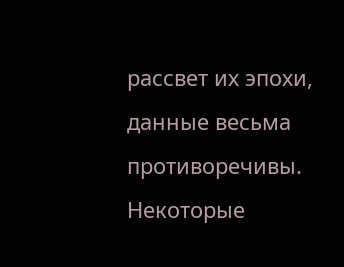рассвет их эпохи, данные весьма противоречивы.
Некоторые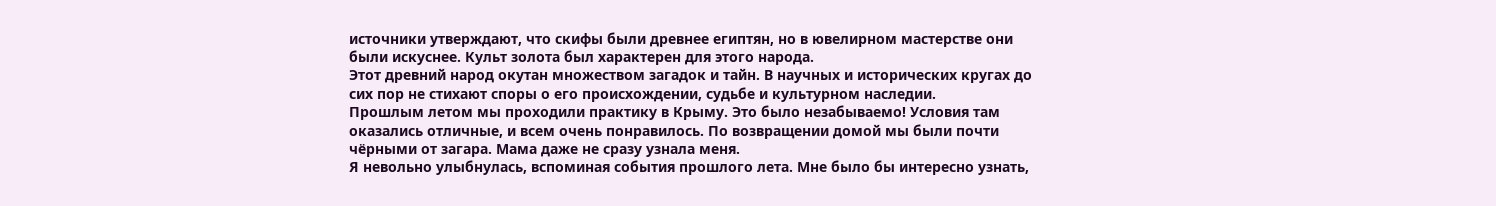источники утверждают, что скифы были древнее египтян, но в ювелирном мастерстве они были искуснее. Культ золота был характерен для этого народа.
Этот древний народ окутан множеством загадок и тайн. В научных и исторических кругах до сих пор не стихают споры о его происхождении, судьбе и культурном наследии.
Прошлым летом мы проходили практику в Крыму. Это было незабываемо! Условия там оказались отличные, и всем очень понравилось. По возвращении домой мы были почти чёрными от загара. Мама даже не сразу узнала меня.
Я невольно улыбнулась, вспоминая события прошлого лета. Мне было бы интересно узнать,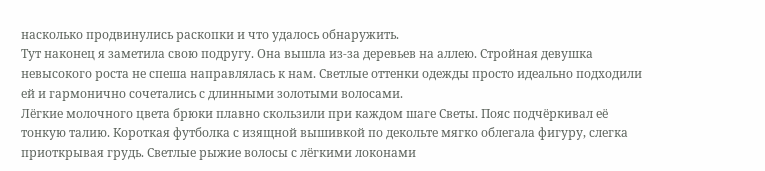насколько продвинулись раскопки и что удалось обнаружить.
Тут наконец я заметила свою подругу. Она вышла из-за деревьев на аллею. Стройная девушка невысокого роста не спеша направлялась к нам. Светлые оттенки одежды просто идеально подходили ей и гармонично сочетались с длинными золотыми волосами.
Лёгкие молочного цвета брюки плавно скользили при каждом шаге Светы. Пояс подчёркивал её тонкую талию. Короткая футболка с изящной вышивкой по декольте мягко облегала фигуру, слегка приоткрывая грудь. Светлые рыжие волосы с лёгкими локонами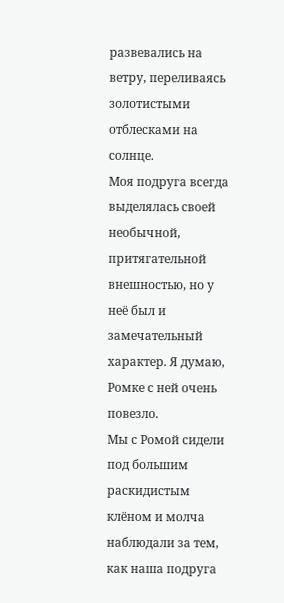развевались на ветру, переливаясь золотистыми отблесками на солнце.
Моя подруга всегда выделялась своей необычной, притягательной внешностью, но у неё был и замечательный характер. Я думаю, Ромке с ней очень повезло.
Мы с Ромой сидели под большим раскидистым клёном и молча наблюдали за тем, как наша подруга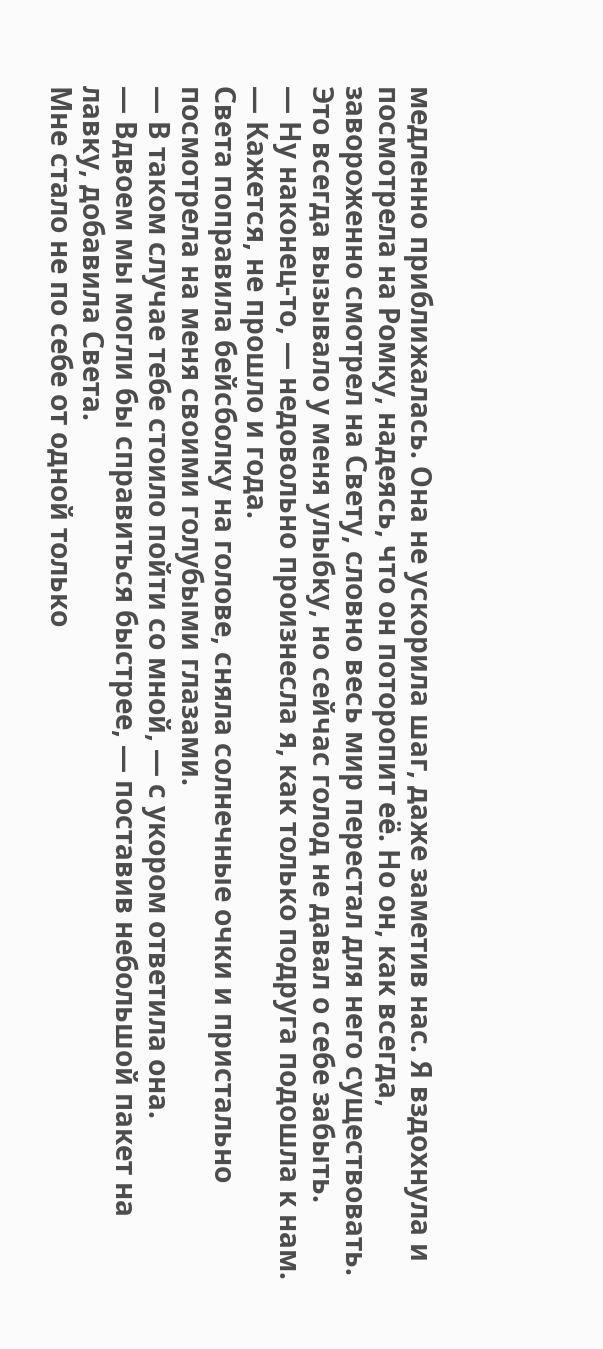медленно приближалась. Она не ускорила шаг, даже заметив нас. Я вздохнула и посмотрела на Ромку, надеясь, что он поторопит её. Но он, как всегда, завороженно смотрел на Свету, словно весь мир перестал для него существовать. Это всегда вызывало у меня улыбку, но сейчас голод не давал о себе забыть.
— Ну наконец-то, — недовольно произнесла я, как только подруга подошла к нам. — Кажется, не прошло и года.
Света поправила бейсболку на голове, сняла солнечные очки и пристально посмотрела на меня своими голубыми глазами.
— В таком случае тебе стоило пойти со мной, — с укором ответила она.
— Вдвоем мы могли бы справиться быстрее, — поставив небольшой пакет на лавку, добавила Света.
Мне стало не по себе от одной только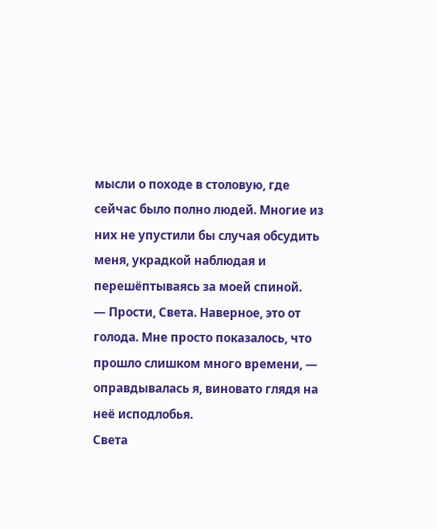мысли о походе в столовую, где сейчас было полно людей. Многие из них не упустили бы случая обсудить меня, украдкой наблюдая и перешёптываясь за моей спиной.
— Прости, Света. Наверное, это от голода. Мне просто показалось, что прошло слишком много времени, — оправдывалась я, виновато глядя на неё исподлобья.
Света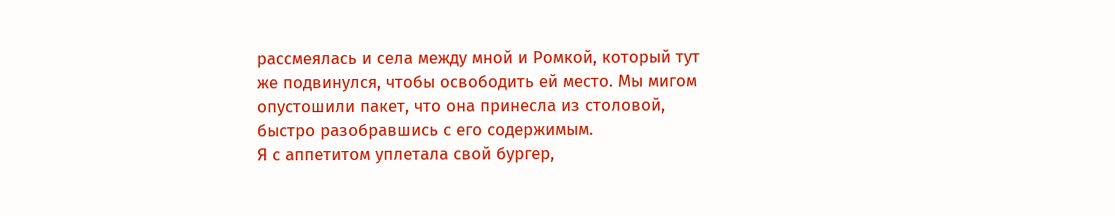рассмеялась и села между мной и Ромкой, который тут же подвинулся, чтобы освободить ей место. Мы мигом опустошили пакет, что она принесла из столовой, быстро разобравшись с его содержимым.
Я с аппетитом уплетала свой бургер,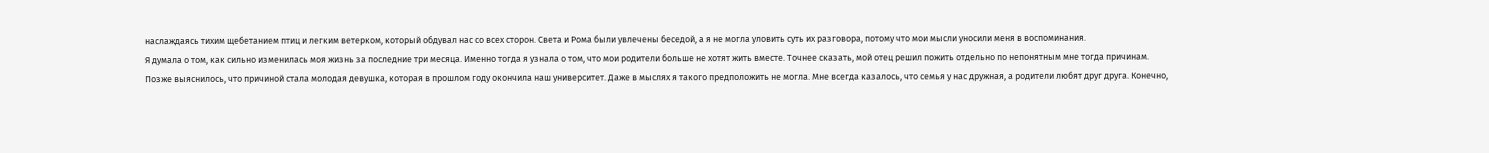наслаждаясь тихим щебетанием птиц и легким ветерком, который обдувал нас со всех сторон. Света и Рома были увлечены беседой, а я не могла уловить суть их разговора, потому что мои мысли уносили меня в воспоминания.
Я думала о том, как сильно изменилась моя жизнь за последние три месяца. Именно тогда я узнала о том, что мои родители больше не хотят жить вместе. Точнее сказать, мой отец решил пожить отдельно по непонятным мне тогда причинам.
Позже выяснилось, что причиной стала молодая девушка, которая в прошлом году окончила наш университет. Даже в мыслях я такого предположить не могла. Мне всегда казалось, что семья у нас дружная, а родители любят друг друга. Конечно,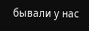бывали у нас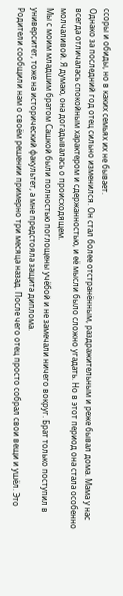ссоры и обиды, но в каких семьях их не бывает.
Однако за последний год отец сильно изменился. Он стал более отстранённым, раздражительным и реже бывал дома. Мама у нас всегда отличалась спокойным характером и сдержанностью, и её мысли было сложно угадать. Но в этот период она стала особенно молчаливой. Я думаю, она догадывалась о происходящем.
Мы с моим младшим братом Сашкой были полностью поглощены учёбой и не замечали ничего вокруг. Брат только поступил в университет, тоже на исторический факультет, а мне предстояла защита диплома.
Родители сообщили нам о своём решении примерно три месяца назад. После чего отец просто собрал свои вещи и ушёл. Это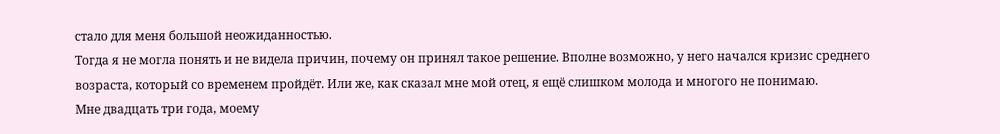стало для меня большой неожиданностью.
Тогда я не могла понять и не видела причин, почему он принял такое решение. Вполне возможно, у него начался кризис среднего возраста, который со временем пройдёт. Или же, как сказал мне мой отец, я ещё слишком молода и многого не понимаю.
Мне двадцать три года, моему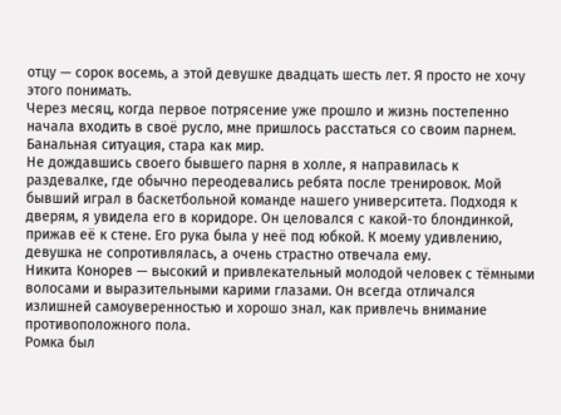отцу — сорок восемь, а этой девушке двадцать шесть лет. Я просто не хочу этого понимать.
Через месяц, когда первое потрясение уже прошло и жизнь постепенно начала входить в своё русло, мне пришлось расстаться со своим парнем. Банальная ситуация, стара как мир.
Не дождавшись своего бывшего парня в холле, я направилась к раздевалке, где обычно переодевались ребята после тренировок. Мой бывший играл в баскетбольной команде нашего университета. Подходя к дверям, я увидела его в коридоре. Он целовался с какой-то блондинкой, прижав её к стене. Его рука была у неё под юбкой. К моему удивлению, девушка не сопротивлялась, а очень страстно отвечала ему.
Никита Конорев — высокий и привлекательный молодой человек с тёмными волосами и выразительными карими глазами. Он всегда отличался излишней самоуверенностью и хорошо знал, как привлечь внимание противоположного пола.
Ромка был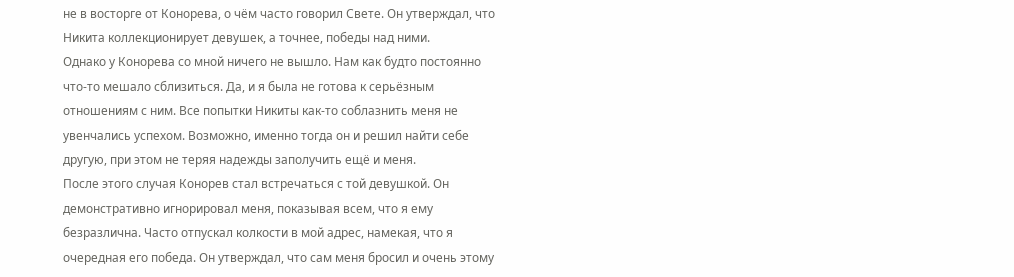не в восторге от Конорева, о чём часто говорил Свете. Он утверждал, что Никита коллекционирует девушек, а точнее, победы над ними.
Однако у Конорева со мной ничего не вышло. Нам как будто постоянно что-то мешало сблизиться. Да, и я была не готова к серьёзным отношениям с ним. Все попытки Никиты как-то соблазнить меня не увенчались успехом. Возможно, именно тогда он и решил найти себе другую, при этом не теряя надежды заполучить ещё и меня.
После этого случая Конорев стал встречаться с той девушкой. Он демонстративно игнорировал меня, показывая всем, что я ему безразлична. Часто отпускал колкости в мой адрес, намекая, что я очередная его победа. Он утверждал, что сам меня бросил и очень этому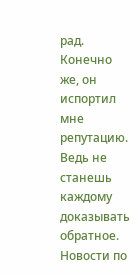рад.
Конечно же, он испортил мне репутацию. Ведь не станешь каждому доказывать обратное. Новости по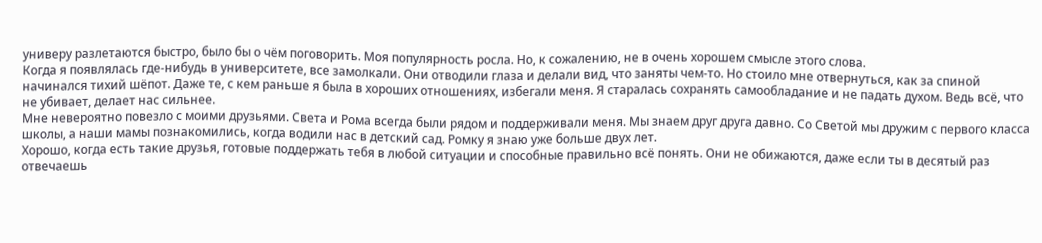универу разлетаются быстро, было бы о чём поговорить. Моя популярность росла. Но, к сожалению, не в очень хорошем смысле этого слова.
Когда я появлялась где-нибудь в университете, все замолкали. Они отводили глаза и делали вид, что заняты чем-то. Но стоило мне отвернуться, как за спиной начинался тихий шёпот. Даже те, с кем раньше я была в хороших отношениях, избегали меня. Я старалась сохранять самообладание и не падать духом. Ведь всё, что не убивает, делает нас сильнее.
Мне невероятно повезло с моими друзьями. Света и Рома всегда были рядом и поддерживали меня. Мы знаем друг друга давно. Со Светой мы дружим с первого класса школы, а наши мамы познакомились, когда водили нас в детский сад. Ромку я знаю уже больше двух лет.
Хорошо, когда есть такие друзья, готовые поддержать тебя в любой ситуации и способные правильно всё понять. Они не обижаются, даже если ты в десятый раз отвечаешь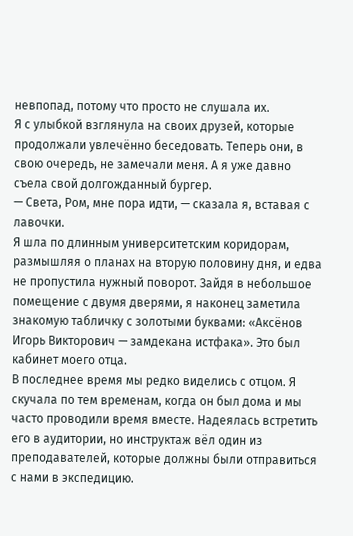невпопад, потому что просто не слушала их.
Я с улыбкой взглянула на своих друзей, которые продолжали увлечённо беседовать. Теперь они, в свою очередь, не замечали меня. А я уже давно съела свой долгожданный бургер.
— Света, Ром, мне пора идти, — сказала я, вставая с лавочки.
Я шла по длинным университетским коридорам, размышляя о планах на вторую половину дня, и едва не пропустила нужный поворот. Зайдя в небольшое помещение с двумя дверями, я наконец заметила знакомую табличку с золотыми буквами: «Аксёнов Игорь Викторович — замдекана истфака». Это был кабинет моего отца.
В последнее время мы редко виделись с отцом. Я скучала по тем временам, когда он был дома и мы часто проводили время вместе. Надеялась встретить его в аудитории, но инструктаж вёл один из преподавателей, которые должны были отправиться с нами в экспедицию.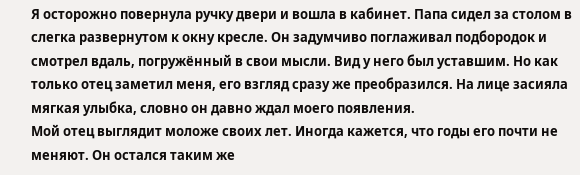Я осторожно повернула ручку двери и вошла в кабинет. Папа сидел за столом в слегка развернутом к окну кресле. Он задумчиво поглаживал подбородок и смотрел вдаль, погружённый в свои мысли. Вид у него был уставшим. Но как только отец заметил меня, его взгляд сразу же преобразился. На лице засияла мягкая улыбка, словно он давно ждал моего появления.
Мой отец выглядит моложе своих лет. Иногда кажется, что годы его почти не меняют. Он остался таким же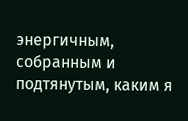энергичным, собранным и подтянутым, каким я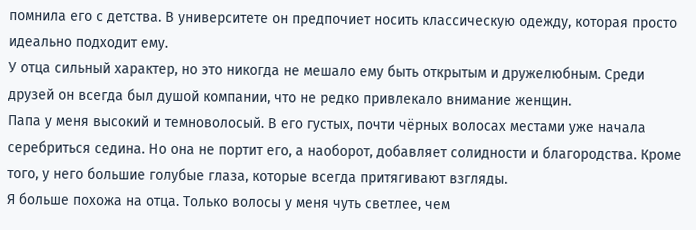помнила его с детства. В университете он предпочиет носить классическую одежду, которая просто идеально подходит ему.
У отца сильный характер, но это никогда не мешало ему быть открытым и дружелюбным. Среди друзей он всегда был душой компании, что не редко привлекало внимание женщин.
Папа у меня высокий и темноволосый. В его густых, почти чёрных волосах местами уже начала серебриться седина. Но она не портит его, а наоборот, добавляет солидности и благородства. Кроме того, у него большие голубые глаза, которые всегда притягивают взгляды.
Я больше похожа на отца. Только волосы у меня чуть светлее, чем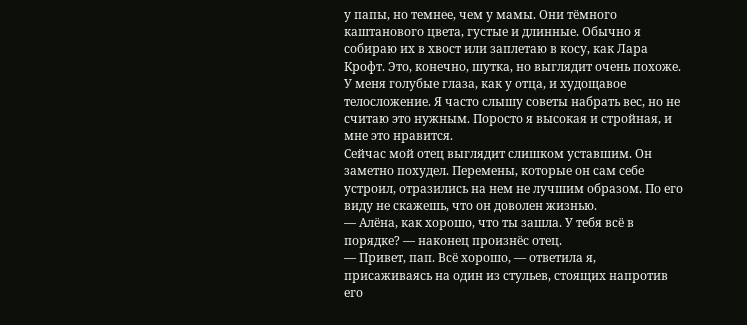у папы, но темнее, чем у мамы. Они тёмного каштанового цвета, густые и длинные. Обычно я собираю их в хвост или заплетаю в косу, как Лара Крофт. Это, конечно, шутка, но выглядит очень похоже.
У меня голубые глаза, как у отца, и худощавое телосложение. Я часто слышу советы набрать вес, но не считаю это нужным. Поросто я высокая и стройная, и мне это нравится.
Сейчас мой отец выглядит слишком уставшим. Он заметно похудел. Перемены, которые он сам себе устроил, отразились на нем не лучшим образом. По его виду не скажешь, что он доволен жизнью.
— Алёна, как хорошо, что ты зашла. У тебя всё в порядке? — наконец произнёс отец.
— Привет, пап. Всё хорошо, — ответила я, присаживаясь на один из стульев, стоящих напротив его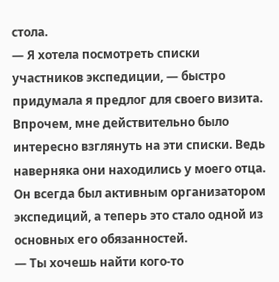стола.
— Я хотела посмотреть списки участников экспедиции, — быстро придумала я предлог для своего визита.
Впрочем, мне действительно было интересно взглянуть на эти списки. Ведь наверняка они находились у моего отца. Он всегда был активным организатором экспедиций, а теперь это стало одной из основных его обязанностей.
— Ты хочешь найти кого-то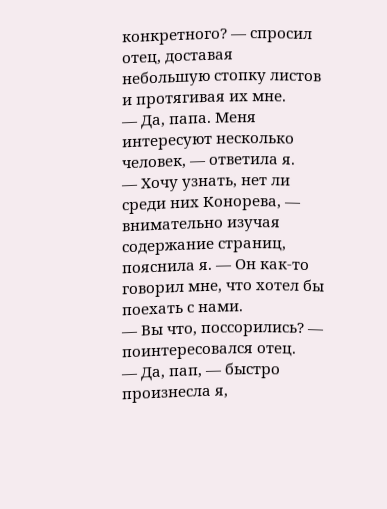конкретного? — спросил отец, доставая небольшую стопку листов и протягивая их мне.
— Да, папа. Меня интересуют несколько человек, — ответила я.
— Хочу узнать, нет ли среди них Конорева, — внимательно изучая содержание страниц, пояснила я. — Он как-то говорил мне, что хотел бы поехать с нами.
— Вы что, поссорились? — поинтересовался отец.
— Да, пап, — быстро произнесла я,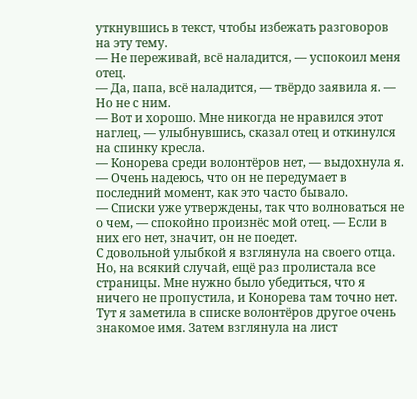уткнувшись в текст, чтобы избежать разговоров на эту тему.
— Не переживай, всё наладится, — успокоил меня отец.
— Да, папа, всё наладится, — твёрдо заявила я. — Но не с ним.
— Вот и хорошо. Мне никогда не нравился этот наглец, — улыбнувшись, сказал отец и откинулся на спинку кресла.
— Конорева среди волонтёров нет, — выдохнула я. — Очень надеюсь, что он не передумает в последний момент, как это часто бывало.
— Списки уже утверждены, так что волноваться не о чем, — спокойно произнёс мой отец. — Если в них его нет, значит, он не поедет.
С довольной улыбкой я взглянула на своего отца. Но, на всякий случай, ещё раз пролистала все страницы. Мне нужно было убедиться, что я ничего не пропустила, и Конорева там точно нет.
Тут я заметила в списке волонтёров другое очень знакомое имя. Затем взглянула на лист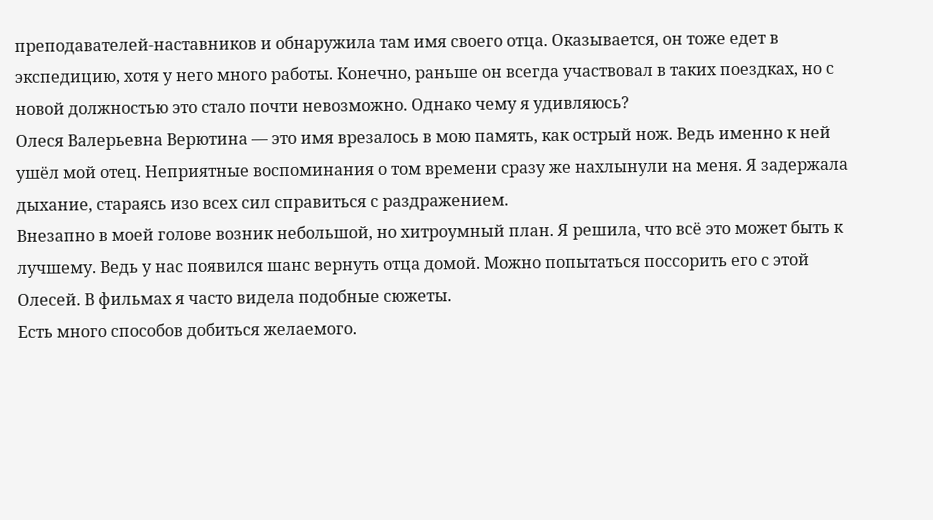преподавателей-наставников и обнаружила там имя своего отца. Оказывается, он тоже едет в экспедицию, хотя у него много работы. Конечно, раньше он всегда участвовал в таких поездках, но с новой должностью это стало почти невозможно. Однако чему я удивляюсь?
Олеся Валерьевна Верютина — это имя врезалось в мою память, как острый нож. Ведь именно к ней ушёл мой отец. Неприятные воспоминания о том времени сразу же нахлынули на меня. Я задержала дыхание, стараясь изо всех сил справиться с раздражением.
Внезапно в моей голове возник небольшой, но хитроумный план. Я решила, что всё это может быть к лучшему. Ведь у нас появился шанс вернуть отца домой. Можно попытаться поссорить его с этой Олесей. В фильмах я часто видела подобные сюжеты.
Есть много способов добиться желаемого.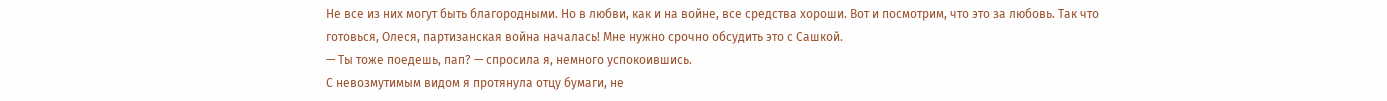Не все из них могут быть благородными. Но в любви, как и на войне, все средства хороши. Вот и посмотрим, что это за любовь. Так что готовься, Олеся, партизанская война началась! Мне нужно срочно обсудить это с Сашкой.
— Ты тоже поедешь, пап? — спросила я, немного успокоившись.
С невозмутимым видом я протянула отцу бумаги, не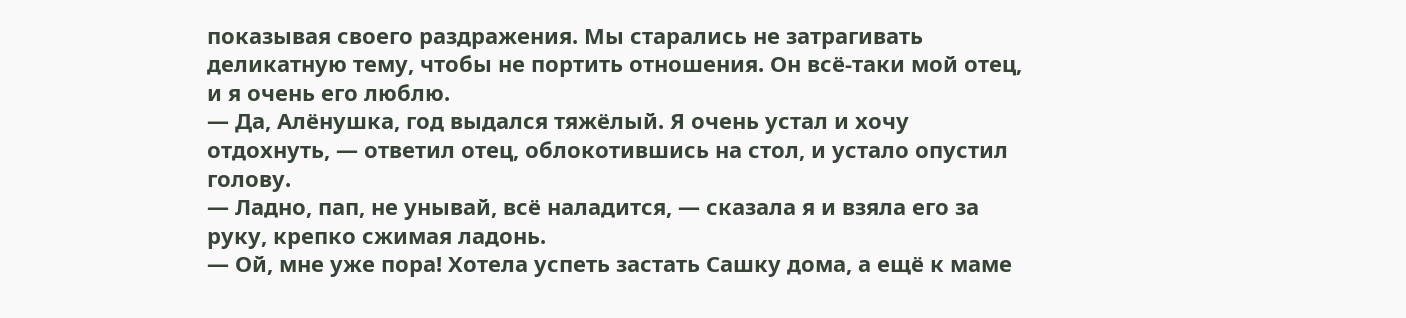показывая своего раздражения. Мы старались не затрагивать деликатную тему, чтобы не портить отношения. Он всё-таки мой отец, и я очень его люблю.
— Да, Алёнушка, год выдался тяжёлый. Я очень устал и хочу отдохнуть, — ответил отец, облокотившись на стол, и устало опустил голову.
— Ладно, пап, не унывай, всё наладится, — сказала я и взяла его за руку, крепко сжимая ладонь.
— Ой, мне уже пора! Хотела успеть застать Сашку дома, а ещё к маме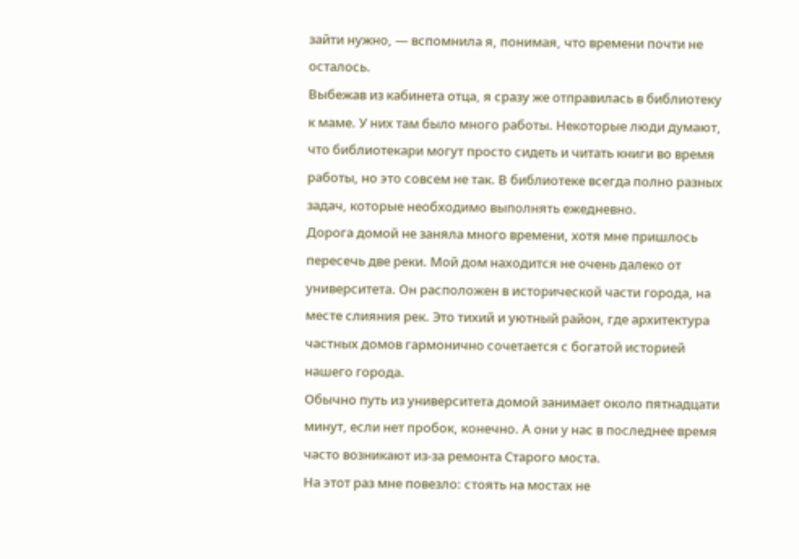зайти нужно, — вспомнила я, понимая, что времени почти не осталось.
Выбежав из кабинета отца, я сразу же отправилась в библиотеку к маме. У них там было много работы. Некоторые люди думают, что библиотекари могут просто сидеть и читать книги во время работы, но это совсем не так. В библиотеке всегда полно разных задач, которые необходимо выполнять ежедневно.
Дорога домой не заняла много времени, хотя мне пришлось пересечь две реки. Мой дом находится не очень далеко от университета. Он расположен в исторической части города, на месте слияния рек. Это тихий и уютный район, где архитектура частных домов гармонично сочетается с богатой историей нашего города.
Обычно путь из университета домой занимает около пятнадцати минут, если нет пробок, конечно. А они у нас в последнее время часто возникают из-за ремонта Старого моста.
На этот раз мне повезло: стоять на мостах не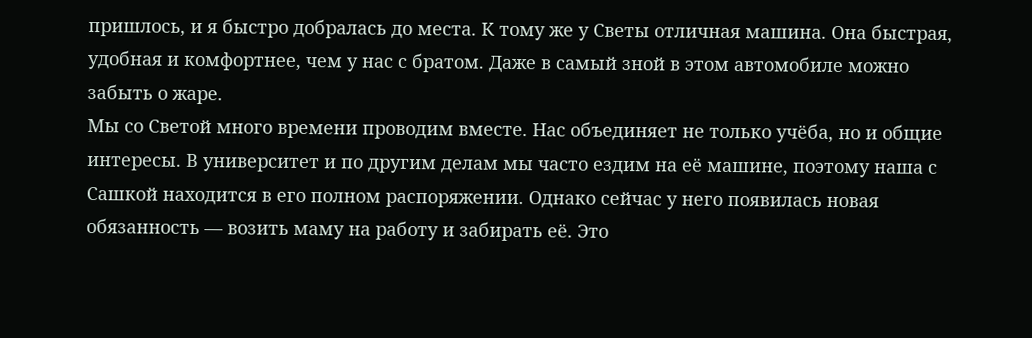пришлось, и я быстро добралась до места. К тому же у Светы отличная машина. Она быстрая, удобная и комфортнее, чем у нас с братом. Даже в самый зной в этом автомобиле можно забыть о жаре.
Мы со Светой много времени проводим вместе. Нас объединяет не только учёба, но и общие интересы. В университет и по другим делам мы часто ездим на её машине, поэтому наша с Сашкой находится в его полном распоряжении. Однако сейчас у него появилась новая обязанность — возить маму на работу и забирать её. Это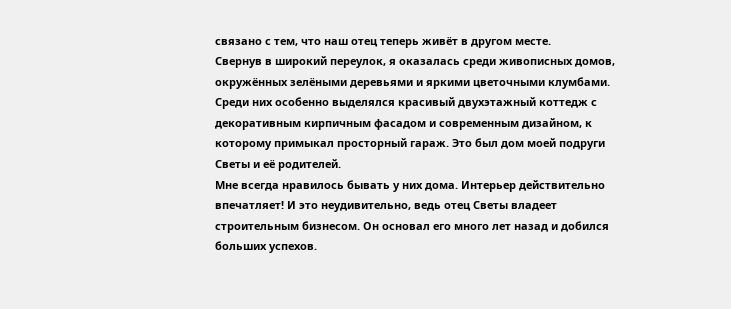связано с тем, что наш отец теперь живёт в другом месте.
Свернув в широкий переулок, я оказалась среди живописных домов, окружённых зелёными деревьями и яркими цветочными клумбами. Среди них особенно выделялся красивый двухэтажный коттедж с декоративным кирпичным фасадом и современным дизайном, к которому примыкал просторный гараж. Это был дом моей подруги Светы и её родителей.
Мне всегда нравилось бывать у них дома. Интерьер действительно впечатляет! И это неудивительно, ведь отец Светы владеет строительным бизнесом. Он основал его много лет назад и добился больших успехов.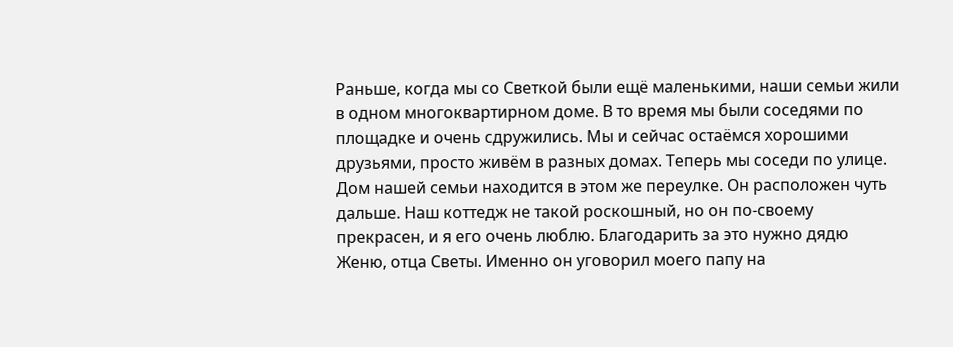Раньше, когда мы со Светкой были ещё маленькими, наши семьи жили в одном многоквартирном доме. В то время мы были соседями по площадке и очень сдружились. Мы и сейчас остаёмся хорошими друзьями, просто живём в разных домах. Теперь мы соседи по улице.
Дом нашей семьи находится в этом же переулке. Он расположен чуть дальше. Наш коттедж не такой роскошный, но он по-своему прекрасен, и я его очень люблю. Благодарить за это нужно дядю Женю, отца Светы. Именно он уговорил моего папу на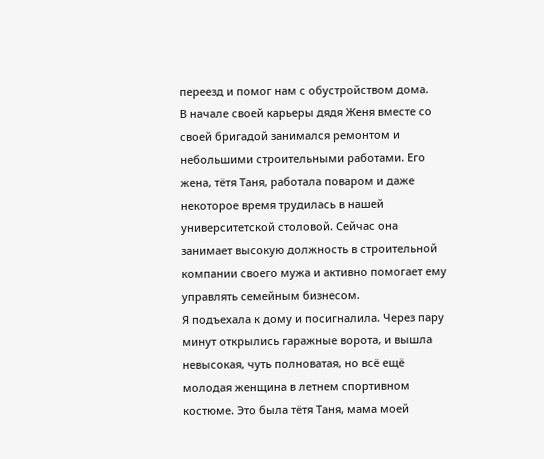переезд и помог нам с обустройством дома.
В начале своей карьеры дядя Женя вместе со своей бригадой занимался ремонтом и небольшими строительными работами. Его жена, тётя Таня, работала поваром и даже некоторое время трудилась в нашей университетской столовой. Сейчас она занимает высокую должность в строительной компании своего мужа и активно помогает ему управлять семейным бизнесом.
Я подъехала к дому и посигналила. Через пару минут открылись гаражные ворота, и вышла невысокая, чуть полноватая, но всё ещё молодая женщина в летнем спортивном костюме. Это была тётя Таня, мама моей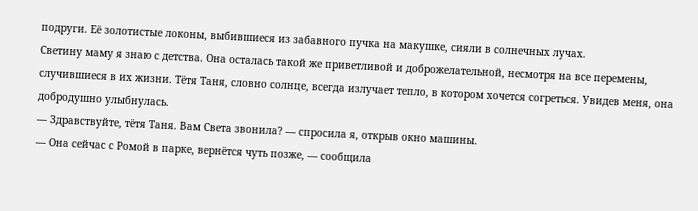подруги. Её золотистые локоны, выбившиеся из забавного пучка на макушке, сияли в солнечных лучах.
Светину маму я знаю с детства. Она осталась такой же приветливой и доброжелательной, несмотря на все перемены, случившиеся в их жизни. Тётя Таня, словно солнце, всегда излучает тепло, в котором хочется согреться. Увидев меня, она добродушно улыбнулась.
— Здравствуйте, тётя Таня. Вам Света звонила? — спросила я, открыв окно машины.
— Она сейчас с Ромой в парке, вернётся чуть позже, — сообщила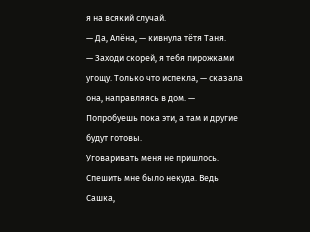я на всякий случай.
— Да, Алёна, — кивнула тётя Таня.
— Заходи скорей, я тебя пирожками угощу. Только что испекла, — сказала она, направляясь в дом. — Попробуешь пока эти, а там и другие будут готовы.
Уговаривать меня не пришлось. Спешить мне было некуда. Ведь Сашка,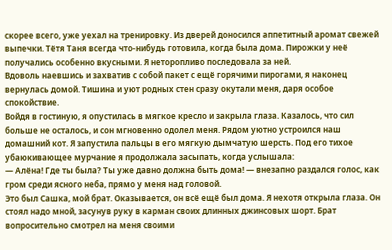скорее всего, уже уехал на тренировку. Из дверей доносился аппетитный аромат свежей выпечки. Тётя Таня всегда что-нибудь готовила, когда была дома. Пирожки у неё получались особенно вкусными. Я неторопливо последовала за ней.
Вдоволь наевшись и захватив с собой пакет с ещё горячими пирогами, я наконец вернулась домой. Тишина и уют родных стен сразу окутали меня, даря особое спокойствие.
Войдя в гостиную, я опустилась в мягкое кресло и закрыла глаза. Казалось, что сил больше не осталось, и сон мгновенно одолел меня. Рядом уютно устроился наш домашний кот. Я запустила пальцы в его мягкую дымчатую шерсть. Под его тихое убаюкивающее мурчание я продолжала засыпать, когда услышала:
— Алёна! Где ты была? Ты уже давно должна быть дома! — внезапно раздался голос, как гром среди ясного неба, прямо у меня над головой.
Это был Сашка, мой брат. Оказывается, он всё ещё был дома. Я нехотя открыла глаза. Он стоял надо мной, засунув руку в карман своих длинных джинсовых шорт. Брат вопросительно смотрел на меня своими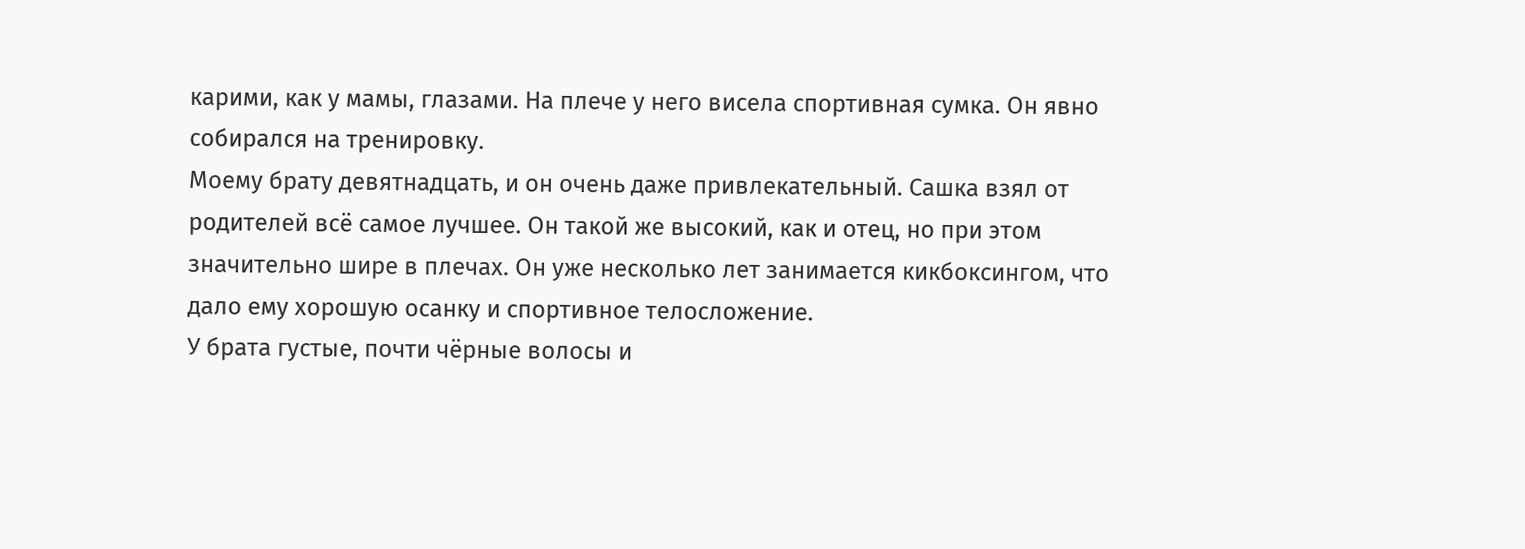карими, как у мамы, глазами. На плече у него висела спортивная сумка. Он явно собирался на тренировку.
Моему брату девятнадцать, и он очень даже привлекательный. Сашка взял от родителей всё самое лучшее. Он такой же высокий, как и отец, но при этом значительно шире в плечах. Он уже несколько лет занимается кикбоксингом, что дало ему хорошую осанку и спортивное телосложение.
У брата густые, почти чёрные волосы и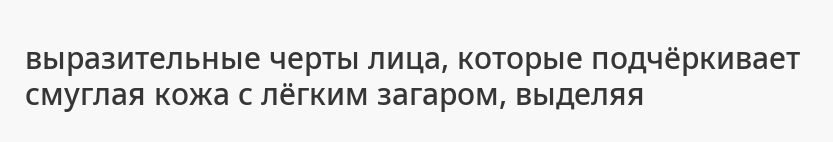выразительные черты лица, которые подчёркивает смуглая кожа с лёгким загаром, выделяя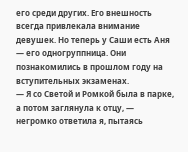его среди других. Его внешность всегда привлекала внимание девушек. Но теперь у Саши есть Аня — его одногруппница. Они познакомились в прошлом году на вступительных экзаменах.
— Я со Светой и Ромкой была в парке, а потом заглянула к отцу, — негромко ответила я, пытаясь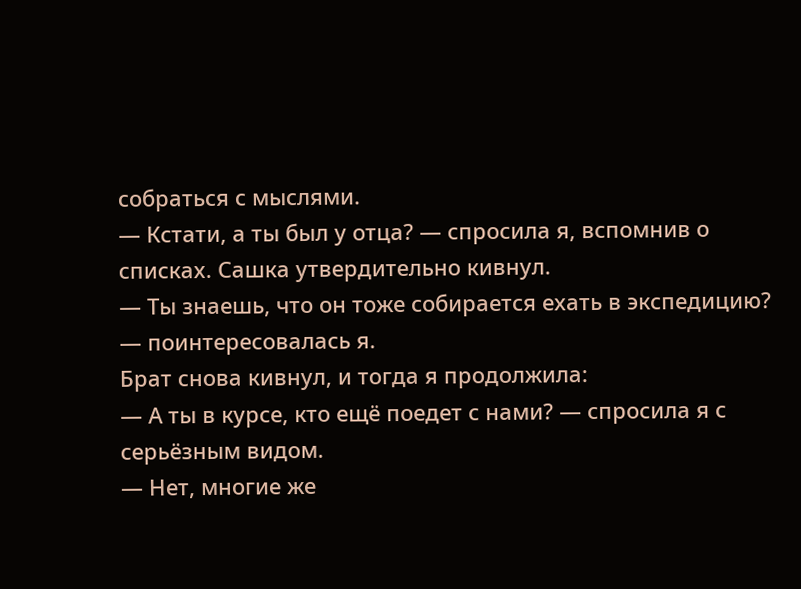собраться с мыслями.
— Кстати, а ты был у отца? — спросила я, вспомнив о списках. Сашка утвердительно кивнул.
— Ты знаешь, что он тоже собирается ехать в экспедицию? — поинтересовалась я.
Брат снова кивнул, и тогда я продолжила:
— А ты в курсе, кто ещё поедет с нами? — спросила я с серьёзным видом.
— Нет, многие же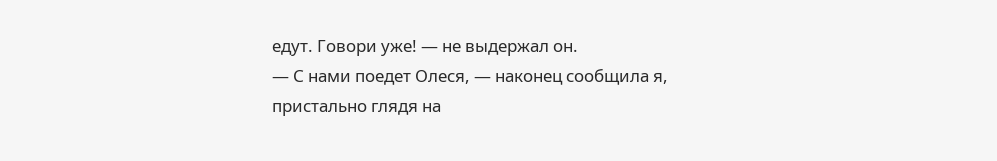едут. Говори уже! — не выдержал он.
— С нами поедет Олеся, — наконец сообщила я, пристально глядя на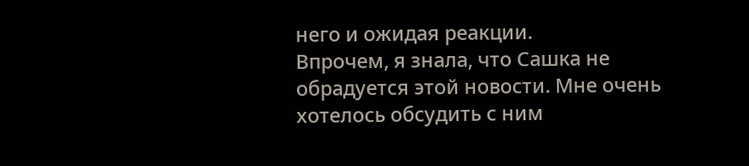него и ожидая реакции.
Впрочем, я знала, что Сашка не обрадуется этой новости. Мне очень хотелось обсудить с ним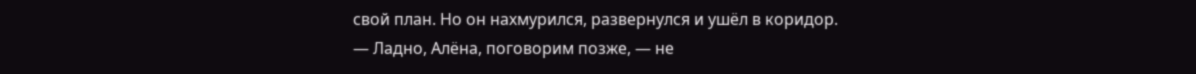свой план. Но он нахмурился, развернулся и ушёл в коридор.
— Ладно, Алёна, поговорим позже, — не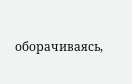оборачиваясь,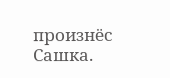произнёс Сашка.